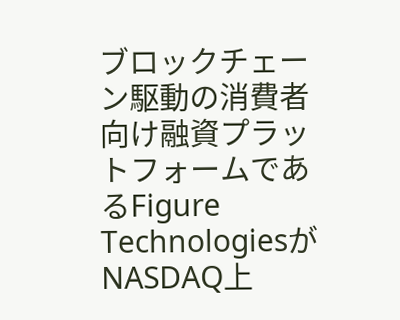ブロックチェーン駆動の消費者向け融資プラットフォームであるFigure TechnologiesがNASDAQ上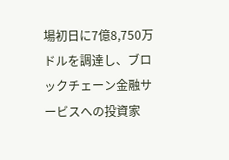場初日に7億8,750万ドルを調達し、ブロックチェーン金融サービスへの投資家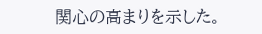関心の高まりを示した。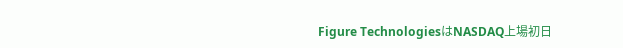Figure TechnologiesはNASDAQ上場初日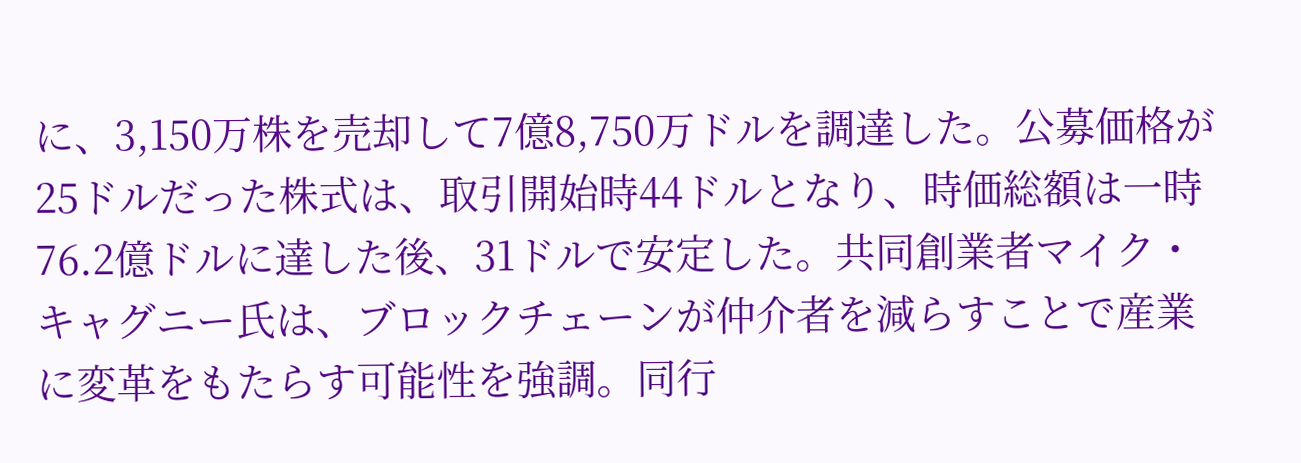に、3,150万株を売却して7億8,750万ドルを調達した。公募価格が25ドルだった株式は、取引開始時44ドルとなり、時価総額は一時76.2億ドルに達した後、31ドルで安定した。共同創業者マイク・キャグニー氏は、ブロックチェーンが仲介者を減らすことで産業に変革をもたらす可能性を強調。同行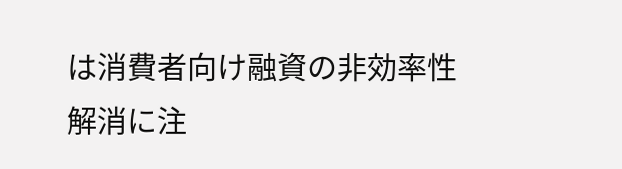は消費者向け融資の非効率性解消に注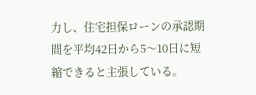力し、住宅担保ローンの承認期間を平均42日から5〜10日に短縮できると主張している。